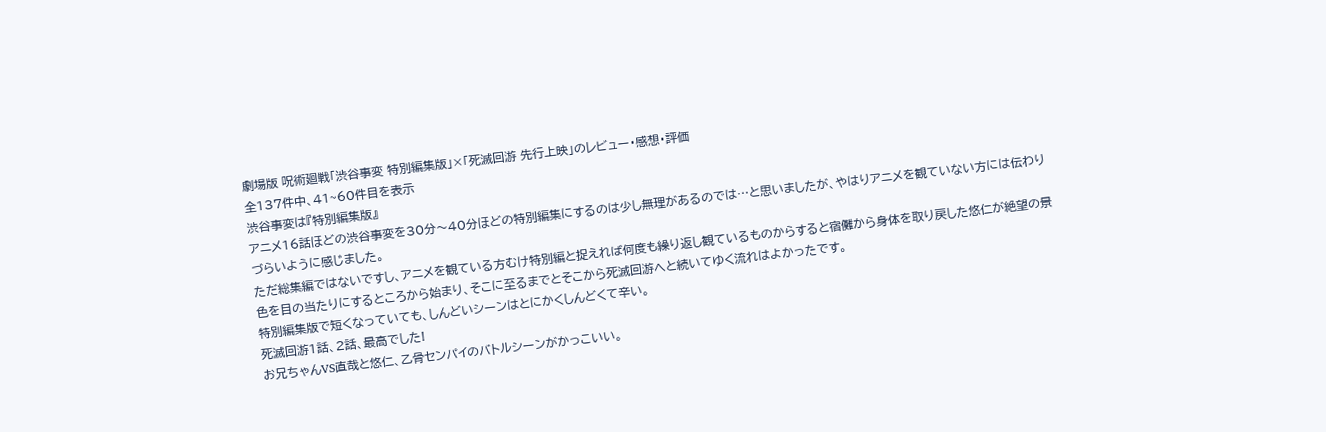劇場版 呪術廻戦「渋谷事変 特別編集版」×「死滅回游 先行上映」のレビュー・感想・評価
全137件中、41~60件目を表示
渋谷事変は『特別編集版』
アニメ16話ほどの渋谷事変を30分〜40分ほどの特別編集にするのは少し無理があるのでは…と思いましたが、やはりアニメを観ていない方には伝わりづらいように感じました。
ただ総集編ではないですし、アニメを観ている方むけ特別編と捉えれば何度も繰り返し観ているものからすると宿儺から身体を取り戻した悠仁が絶望の景色を目の当たりにするところから始まり、そこに至るまでとそこから死滅回游へと続いてゆく流れはよかったです。
特別編集版で短くなっていても、しんどいシーンはとにかくしんどくて辛い。
死滅回游1話、2話、最高でした!
お兄ちゃんVS直哉と悠仁、乙骨センパイのバトルシーンがかっこいい。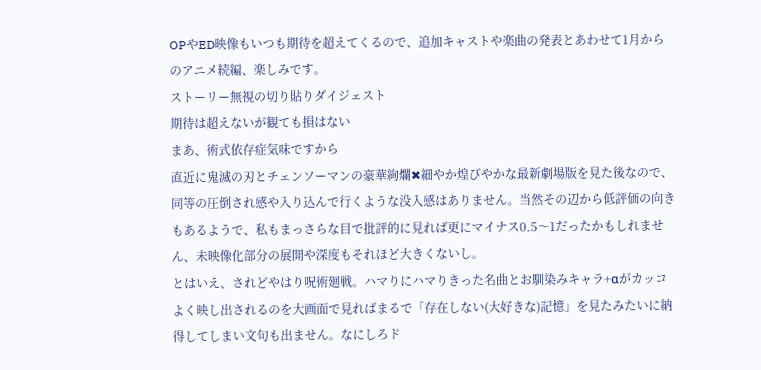OPやED映像もいつも期待を超えてくるので、追加キャストや楽曲の発表とあわせて1月からのアニメ続編、楽しみです。
ストーリー無視の切り貼りダイジェスト
期待は超えないが観ても損はない
まあ、術式依存症気味ですから
直近に鬼滅の刃とチェンソーマンの豪華絢爛✖細やか煌びやかな最新劇場版を見た後なので、同等の圧倒され感や入り込んで行くような没入感はありません。当然その辺から低評価の向きもあるようで、私もまっさらな目で批評的に見れば更にマイナス0.5〜1だったかもしれません、未映像化部分の展開や深度もそれほど大きくないし。
とはいえ、されどやはり呪術廻戦。ハマりにハマりきった名曲とお馴染みキャラ+αがカッコよく映し出されるのを大画面で見ればまるで「存在しない(大好きな)記憶」を見たみたいに納得してしまい文句も出ません。なにしろド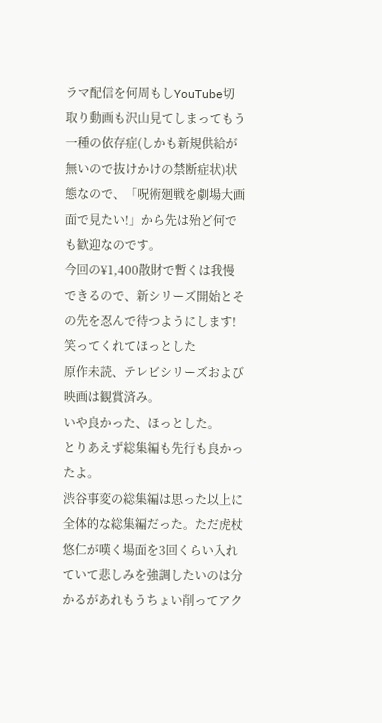ラマ配信を何周もしYouTube切取り動画も沢山見てしまってもう一種の依存症(しかも新規供給が無いので抜けかけの禁断症状)状態なので、「呪術廻戦を劇場大画面で見たい!」から先は殆ど何でも歓迎なのです。
今回の¥1,400散財で暫くは我慢できるので、新シリーズ開始とその先を忍んで待つようにします!
笑ってくれてほっとした
原作未読、テレビシリーズおよび映画は観賞済み。
いや良かった、ほっとした。
とりあえず総集編も先行も良かったよ。
渋谷事変の総集編は思った以上に全体的な総集編だった。ただ虎杖悠仁が嘆く場面を3回くらい入れていて悲しみを強調したいのは分かるがあれもうちょい削ってアク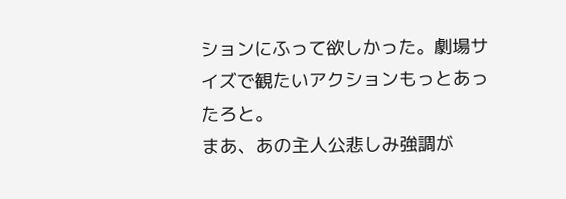ションにふって欲しかった。劇場サイズで観たいアクションもっとあったろと。
まあ、あの主人公悲しみ強調が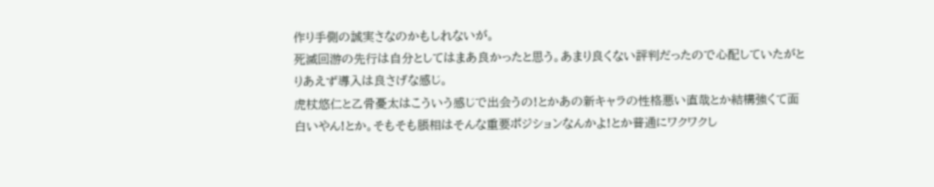作り手側の誠実さなのかもしれないが。
死滅回游の先行は自分としてはまあ良かったと思う。あまり良くない評判だったので心配していたがとりあえず導入は良さげな感じ。
虎杖悠仁と乙骨憂太はこういう感じで出会うの!とかあの新キャラの性格悪い直哉とか結構強くて面白いやん!とか。そもそも脹相はそんな重要ポジションなんかよ!とか普通にワクワクし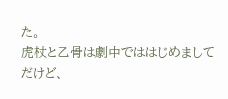た。
虎杖と乙骨は劇中でははじめましてだけど、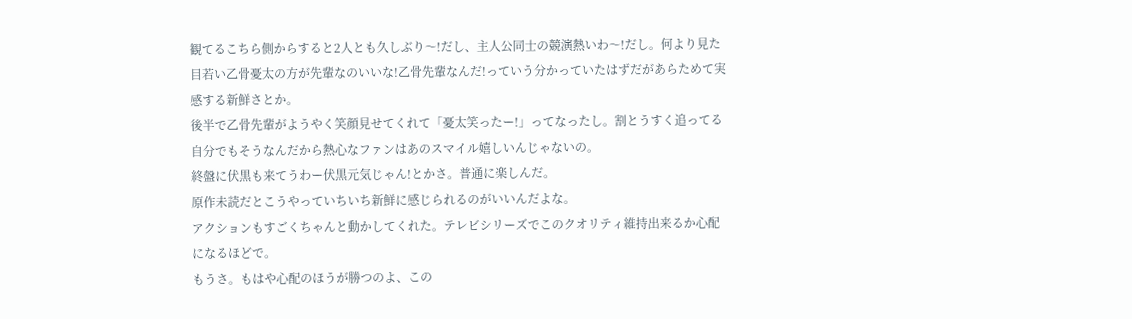観てるこちら側からすると2人とも久しぶり〜!だし、主人公同士の競演熱いわ〜!だし。何より見た目若い乙骨憂太の方が先輩なのいいな!乙骨先輩なんだ!っていう分かっていたはずだがあらためて実感する新鮮さとか。
後半で乙骨先輩がようやく笑顔見せてくれて「憂太笑ったー!」ってなったし。割とうすく追ってる自分でもそうなんだから熱心なファンはあのスマイル嬉しいんじゃないの。
終盤に伏黒も来てうわー伏黒元気じゃん!とかさ。普通に楽しんだ。
原作未読だとこうやっていちいち新鮮に感じられるのがいいんだよな。
アクションもすごくちゃんと動かしてくれた。テレビシリーズでこのクオリティ維持出来るか心配になるほどで。
もうさ。もはや心配のほうが勝つのよ、この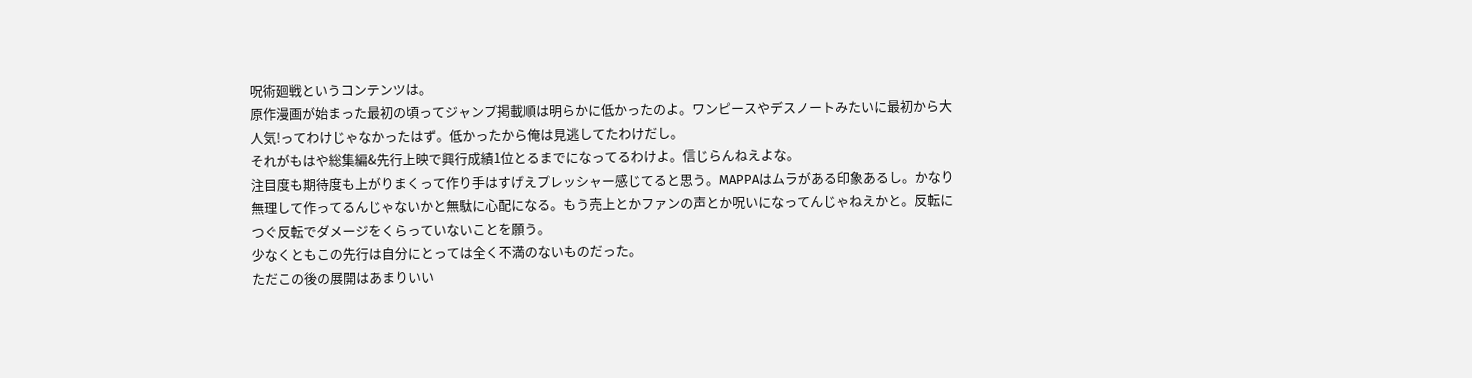呪術廻戦というコンテンツは。
原作漫画が始まった最初の頃ってジャンプ掲載順は明らかに低かったのよ。ワンピースやデスノートみたいに最初から大人気!ってわけじゃなかったはず。低かったから俺は見逃してたわけだし。
それがもはや総集編&先行上映で興行成績1位とるまでになってるわけよ。信じらんねえよな。
注目度も期待度も上がりまくって作り手はすげえプレッシャー感じてると思う。MAPPAはムラがある印象あるし。かなり無理して作ってるんじゃないかと無駄に心配になる。もう売上とかファンの声とか呪いになってんじゃねえかと。反転につぐ反転でダメージをくらっていないことを願う。
少なくともこの先行は自分にとっては全く不満のないものだった。
ただこの後の展開はあまりいい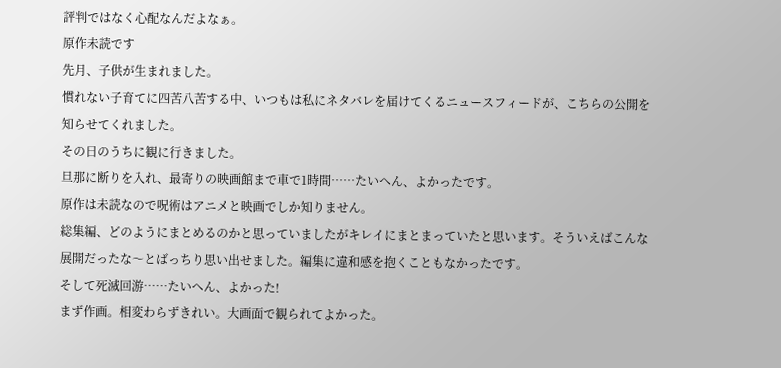評判ではなく心配なんだよなぁ。
原作未読です
先月、子供が生まれました。
慣れない子育てに四苦八苦する中、いつもは私にネタバレを届けてくるニュースフィードが、こちらの公開を知らせてくれました。
その日のうちに観に行きました。
旦那に断りを入れ、最寄りの映画館まで車で1時間……たいへん、よかったです。
原作は未読なので呪術はアニメと映画でしか知りません。
総集編、どのようにまとめるのかと思っていましたがキレイにまとまっていたと思います。そういえばこんな展開だったな〜とばっちり思い出せました。編集に違和感を抱くこともなかったです。
そして死滅回游……たいへん、よかった!
まず作画。相変わらずきれい。大画面で観られてよかった。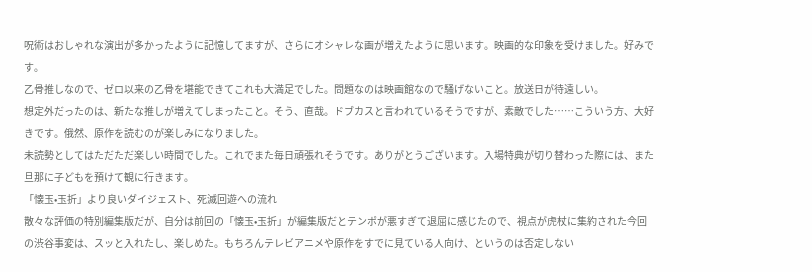呪術はおしゃれな演出が多かったように記憶してますが、さらにオシャレな画が増えたように思います。映画的な印象を受けました。好みです。
乙骨推しなので、ゼロ以来の乙骨を堪能できてこれも大満足でした。問題なのは映画館なので騒げないこと。放送日が待遠しい。
想定外だったのは、新たな推しが増えてしまったこと。そう、直哉。ドブカスと言われているそうですが、素敵でした……こういう方、大好きです。俄然、原作を読むのが楽しみになりました。
未読勢としてはただただ楽しい時間でした。これでまた毎日頑張れそうです。ありがとうございます。入場特典が切り替わった際には、また旦那に子どもを預けて観に行きます。
「懐玉•玉折」より良いダイジェスト、死滅回遊への流れ
散々な評価の特別編集版だが、自分は前回の「懐玉•玉折」が編集版だとテンポが悪すぎて退屈に感じたので、視点が虎杖に集約された今回の渋谷事変は、スッと入れたし、楽しめた。もちろんテレビアニメや原作をすでに見ている人向け、というのは否定しない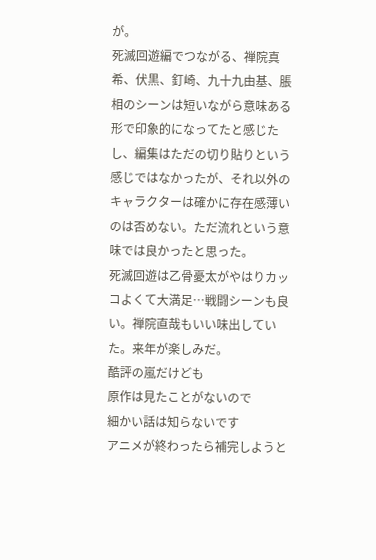が。
死滅回遊編でつながる、禅院真希、伏黒、釘崎、九十九由基、脹相のシーンは短いながら意味ある形で印象的になってたと感じたし、編集はただの切り貼りという感じではなかったが、それ以外のキャラクターは確かに存在感薄いのは否めない。ただ流れという意味では良かったと思った。
死滅回遊は乙骨憂太がやはりカッコよくて大満足…戦闘シーンも良い。禅院直哉もいい味出していた。来年が楽しみだ。
酷評の嵐だけども
原作は見たことがないので
細かい話は知らないです
アニメが終わったら補完しようと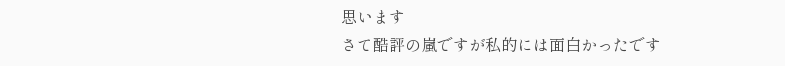思います
さて酷評の嵐ですが私的には面白かったです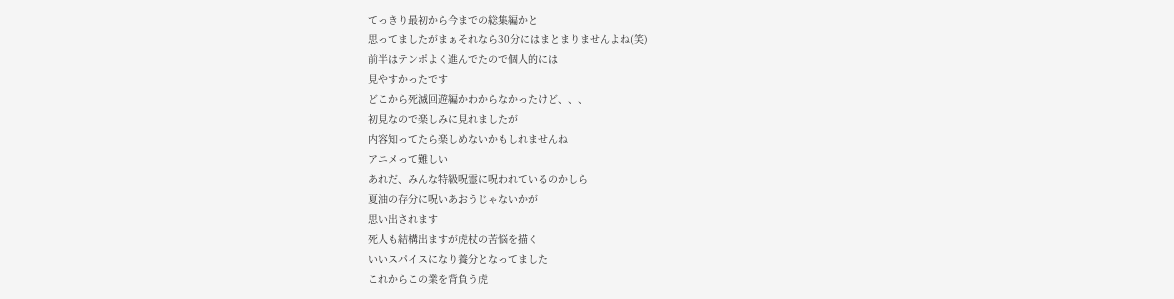てっきり最初から今までの総集編かと
思ってましたがまぁそれなら30分にはまとまりませんよね(笑)
前半はテンポよく進んでたので個人的には
見やすかったです
どこから死滅回遊編かわからなかったけど、、、
初見なので楽しみに見れましたが
内容知ってたら楽しめないかもしれませんね
アニメって難しい
あれだ、みんな特級呪霊に呪われているのかしら
夏油の存分に呪いあおうじゃないかが
思い出されます
死人も結構出ますが虎杖の苦悩を描く
いいスパイスになり養分となってました
これからこの業を背負う虎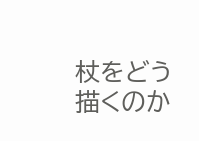杖をどう描くのか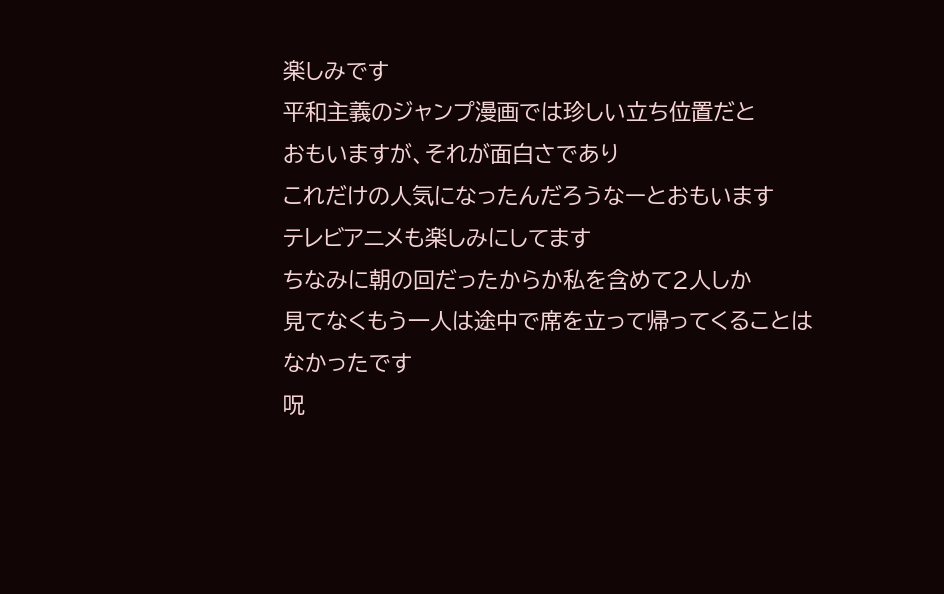楽しみです
平和主義のジャンプ漫画では珍しい立ち位置だと
おもいますが、それが面白さであり
これだけの人気になったんだろうなーとおもいます
テレビアニメも楽しみにしてます
ちなみに朝の回だったからか私を含めて2人しか
見てなくもう一人は途中で席を立って帰ってくることはなかったです
呪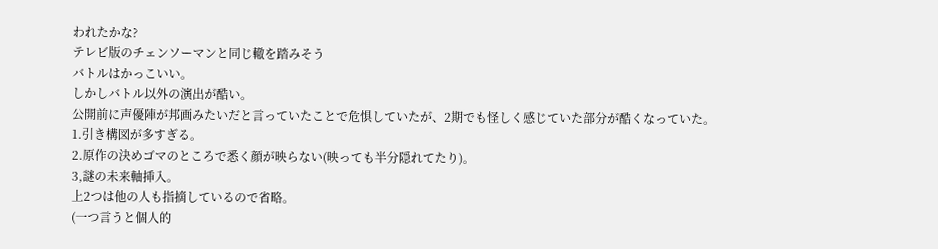われたかな?
テレビ版のチェンソーマンと同じ轍を踏みそう
バトルはかっこいい。
しかしバトル以外の演出が酷い。
公開前に声優陣が邦画みたいだと言っていたことで危惧していたが、2期でも怪しく感じていた部分が酷くなっていた。
1.引き構図が多すぎる。
2.原作の決めゴマのところで悉く顔が映らない(映っても半分隠れてたり)。
3,謎の未来軸挿入。
上2つは他の人も指摘しているので省略。
(一つ言うと個人的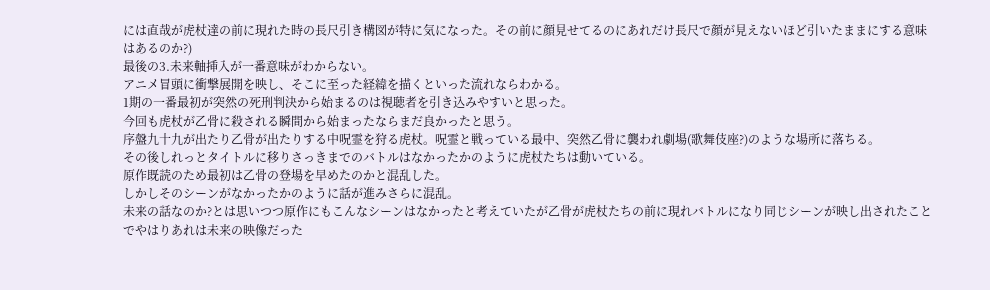には直哉が虎杖達の前に現れた時の長尺引き構図が特に気になった。その前に顔見せてるのにあれだけ長尺で顔が見えないほど引いたままにする意味はあるのか?)
最後の3.未来軸挿入が一番意味がわからない。
アニメ冒頭に衝撃展開を映し、そこに至った経緯を描くといった流れならわかる。
1期の一番最初が突然の死刑判決から始まるのは視聴者を引き込みやすいと思った。
今回も虎杖が乙骨に殺される瞬間から始まったならまだ良かったと思う。
序盤九十九が出たり乙骨が出たりする中呪霊を狩る虎杖。呪霊と戦っている最中、突然乙骨に襲われ劇場(歌舞伎座?)のような場所に落ちる。
その後しれっとタイトルに移りさっきまでのバトルはなかったかのように虎杖たちは動いている。
原作既読のため最初は乙骨の登場を早めたのかと混乱した。
しかしそのシーンがなかったかのように話が進みさらに混乱。
未来の話なのか?とは思いつつ原作にもこんなシーンはなかったと考えていたが乙骨が虎杖たちの前に現れバトルになり同じシーンが映し出されたことでやはりあれは未来の映像だった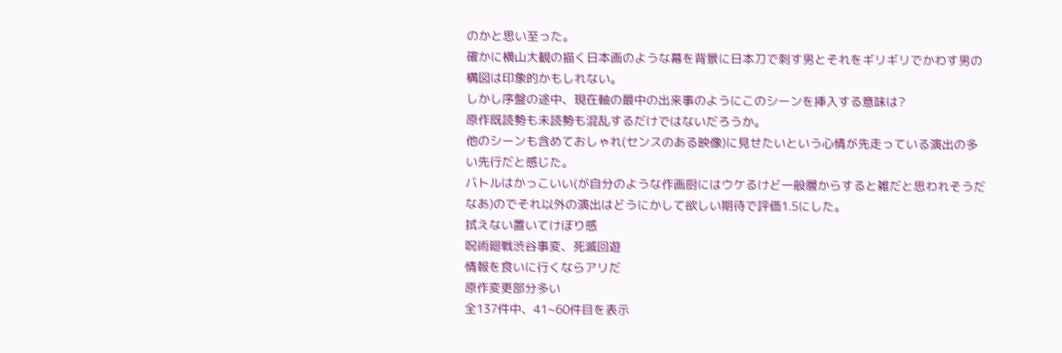のかと思い至った。
確かに横山大観の描く日本画のような幕を背景に日本刀で刺す男とそれをギリギリでかわす男の構図は印象的かもしれない。
しかし序盤の途中、現在軸の最中の出来事のようにこのシーンを挿入する意味は?
原作既読勢も未読勢も混乱するだけではないだろうか。
他のシーンも含めておしゃれ(センスのある映像)に見せたいという心情が先走っている演出の多い先行だと感じた。
バトルはかっこいい(が自分のような作画厨にはウケるけど一般層からすると雑だと思われそうだなあ)のでそれ以外の演出はどうにかして欲しい期待で評価1.5にした。
拭えない置いてけぼり感
呪術廻戦渋谷事変、死滅回遊
情報を食いに行くならアリだ
原作変更部分多い
全137件中、41~60件目を表示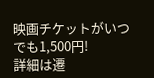映画チケットがいつでも1,500円!
詳細は遷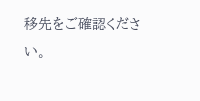移先をご確認ください。